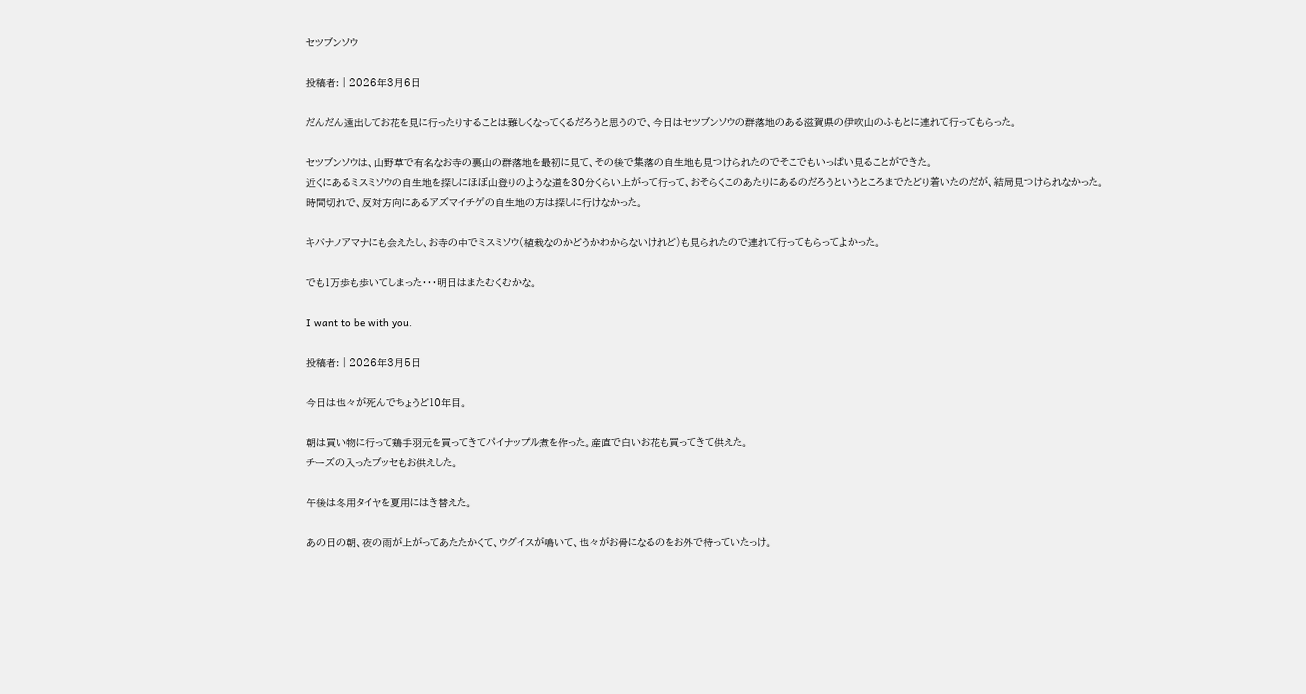セツブンソウ

投稿者: | 2026年3月6日

だんだん遠出してお花を見に行ったりすることは難しくなってくるだろうと思うので、今日はセツブンソウの群落地のある滋賀県の伊吹山のふもとに連れて行ってもらった。

セツブンソウは、山野草で有名なお寺の裏山の群落地を最初に見て、その後で集落の自生地も見つけられたのでそこでもいっぱい見ることができた。
近くにあるミスミソウの自生地を探しにほぼ山登りのような道を30分くらい上がって行って、おそらくこのあたりにあるのだろうというところまでたどり着いたのだが、結局見つけられなかった。
時間切れで、反対方向にあるアズマイチゲの自生地の方は探しに行けなかった。

キバナノアマナにも会えたし、お寺の中でミスミソウ(植栽なのかどうかわからないけれど)も見られたので連れて行ってもらってよかった。

でも1万歩も歩いてしまった・・・明日はまたむくむかな。

I want to be with you.

投稿者: | 2026年3月5日

今日は也々が死んでちょうど10年目。

朝は買い物に行って鶏手羽元を買ってきてパイナップル煮を作った。産直で白いお花も買ってきて供えた。
チーズの入ったブッセもお供えした。

午後は冬用タイヤを夏用にはき替えた。

あの日の朝、夜の雨が上がってあたたかくて、ウグイスが鳴いて、也々がお骨になるのをお外で待っていたっけ。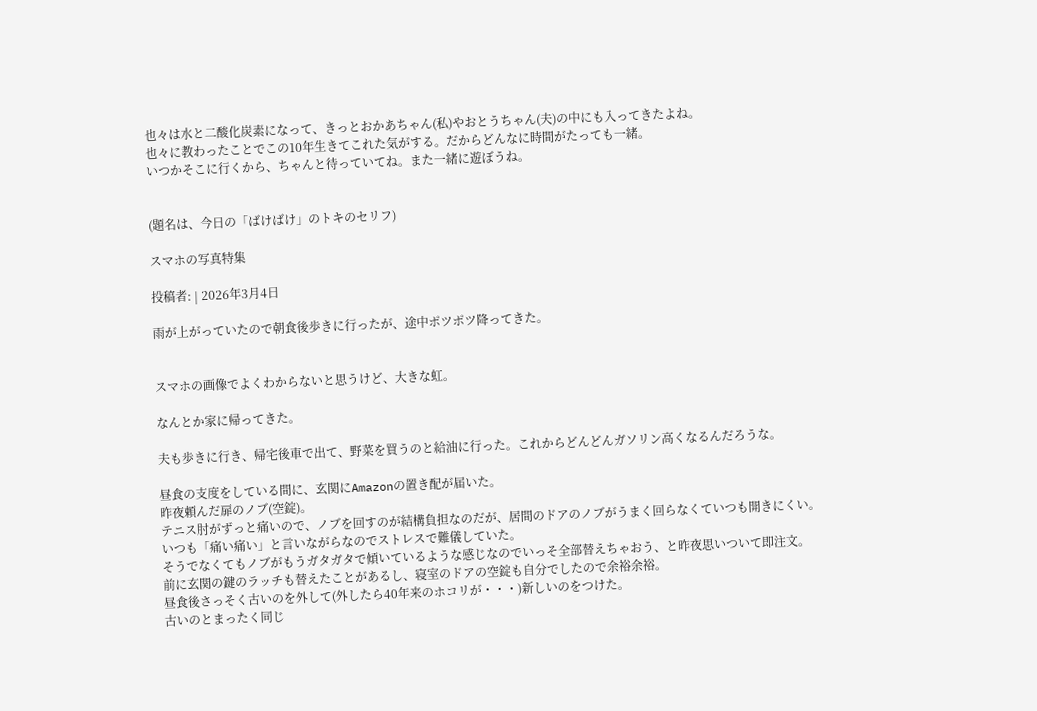也々は水と二酸化炭素になって、きっとおかあちゃん(私)やおとうちゃん(夫)の中にも入ってきたよね。
也々に教わったことでこの10年生きてこれた気がする。だからどんなに時間がたっても一緒。
いつかそこに行くから、ちゃんと待っていてね。また一緒に遊ぼうね。


(題名は、今日の「ばけばけ」のトキのセリフ)

スマホの写真特集

投稿者: | 2026年3月4日

雨が上がっていたので朝食後歩きに行ったが、途中ポツポツ降ってきた。


スマホの画像でよくわからないと思うけど、大きな虹。

なんとか家に帰ってきた。

夫も歩きに行き、帰宅後車で出て、野菜を買うのと給油に行った。これからどんどんガソリン高くなるんだろうな。

昼食の支度をしている間に、玄関にAmazonの置き配が届いた。
昨夜頼んだ扉のノブ(空錠)。
テニス肘がずっと痛いので、ノブを回すのが結構負担なのだが、居間のドアのノブがうまく回らなくていつも開きにくい。
いつも「痛い痛い」と言いながらなのでストレスで難儀していた。
そうでなくてもノブがもうガタガタで傾いているような感じなのでいっそ全部替えちゃおう、と昨夜思いついて即注文。
前に玄関の鍵のラッチも替えたことがあるし、寝室のドアの空錠も自分でしたので余裕余裕。
昼食後さっそく古いのを外して(外したら40年来のホコリが・・・)新しいのをつけた。
古いのとまったく同じ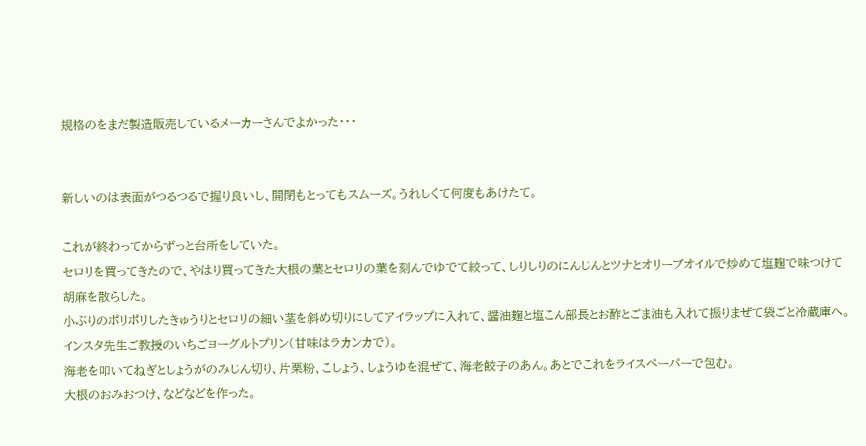規格のをまだ製造販売しているメーカーさんでよかった・・・


新しいのは表面がつるつるで握り良いし、開閉もとってもスムーズ。うれしくて何度もあけたて。

これが終わってからずっと台所をしていた。
セロリを買ってきたので、やはり買ってきた大根の葉とセロリの葉を刻んでゆでて絞って、しりしりのにんじんとツナとオリーブオイルで炒めて塩麹で味つけて胡麻を散らした。
小ぶりのポリポリしたきゅうりとセロリの細い茎を斜め切りにしてアイラップに入れて、醤油麹と塩こん部長とお酢とごま油も入れて振りまぜて袋ごと冷蔵庫へ。
インスタ先生ご教授のいちごヨーグルトプリン(甘味はラカンカで)。
海老を叩いてねぎとしょうがのみじん切り、片栗粉、こしょう、しょうゆを混ぜて、海老餃子のあん。あとでこれをライスペーパーで包む。
大根のおみおつけ、などなどを作った。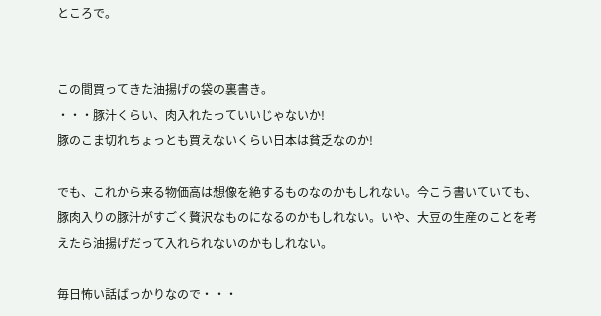ところで。


この間買ってきた油揚げの袋の裏書き。
・・・豚汁くらい、肉入れたっていいじゃないか!
豚のこま切れちょっとも買えないくらい日本は貧乏なのか!

でも、これから来る物価高は想像を絶するものなのかもしれない。今こう書いていても、豚肉入りの豚汁がすごく贅沢なものになるのかもしれない。いや、大豆の生産のことを考えたら油揚げだって入れられないのかもしれない。

毎日怖い話ばっかりなので・・・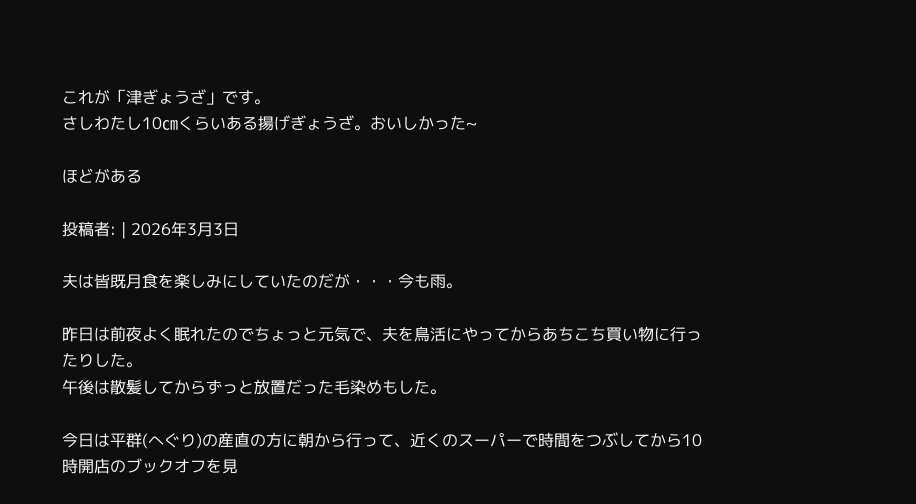これが「津ぎょうざ」です。
さしわたし10㎝くらいある揚げぎょうざ。おいしかった~

ほどがある

投稿者: | 2026年3月3日

夫は皆既月食を楽しみにしていたのだが・・・今も雨。

昨日は前夜よく眠れたのでちょっと元気で、夫を鳥活にやってからあちこち買い物に行ったりした。
午後は散髪してからずっと放置だった毛染めもした。

今日は平群(へぐり)の産直の方に朝から行って、近くのスーパーで時間をつぶしてから10時開店のブックオフを見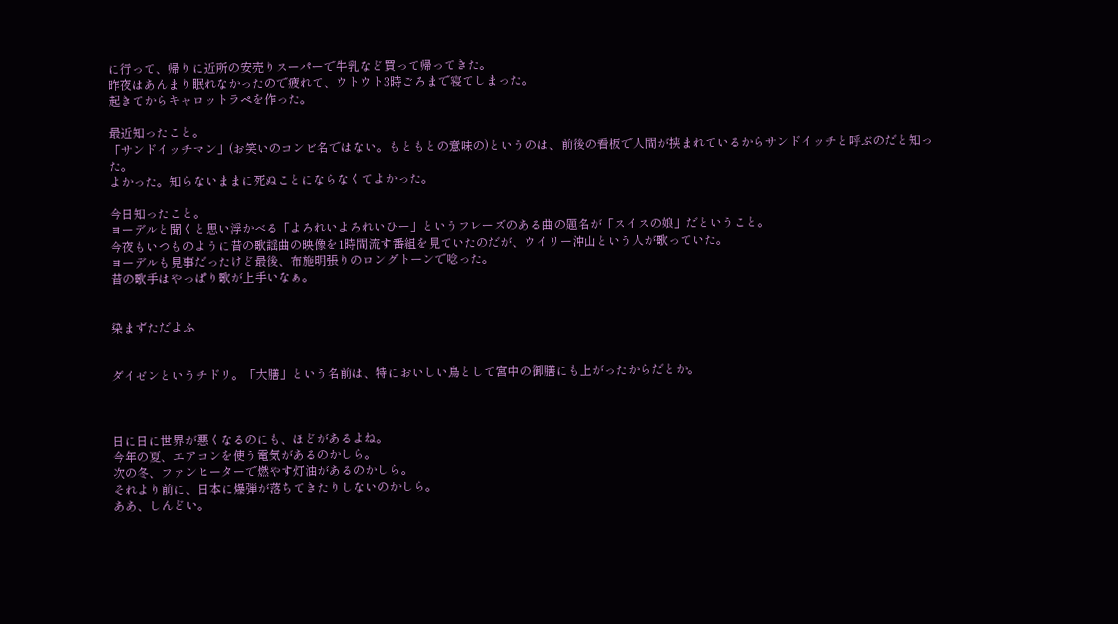に行って、帰りに近所の安売りスーパーで牛乳など買って帰ってきた。
昨夜はあんまり眠れなかったので疲れて、ウトウト3時ごろまで寝てしまった。
起きてからキャロットラペを作った。

最近知ったこと。
「サンドイッチマン」(お笑いのコンビ名ではない。もともとの意味の)というのは、前後の看板で人間が挟まれているからサンドイッチと呼ぶのだと知った。
よかった。知らないままに死ぬことにならなくてよかった。

今日知ったこと。
ヨーデルと聞くと思い浮かべる「よろれいよろれいひー」というフレーズのある曲の題名が「スイスの娘」だということ。
今夜もいつものように昔の歌謡曲の映像を1時間流す番組を見ていたのだが、ウイリー沖山という人が歌っていた。
ヨーデルも見事だったけど最後、布施明張りのロングトーンで唸った。
昔の歌手はやっぱり歌が上手いなぁ。


染まずただよふ


ダイゼンというチドリ。「大膳」という名前は、特においしい鳥として宮中の御膳にも上がったからだとか。



日に日に世界が悪くなるのにも、ほどがあるよね。
今年の夏、エアコンを使う電気があるのかしら。
次の冬、ファンヒーターで燃やす灯油があるのかしら。
それより前に、日本に爆弾が落ちてきたりしないのかしら。
ああ、しんどい。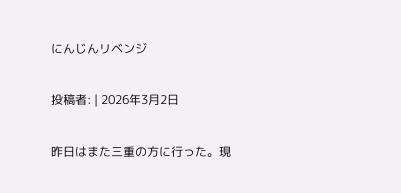にんじんリベンジ

投稿者: | 2026年3月2日

昨日はまた三重の方に行った。現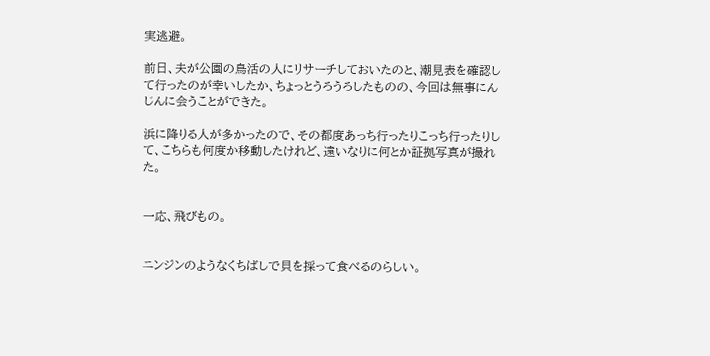実逃避。

前日、夫が公園の鳥活の人にリサーチしておいたのと、潮見表を確認して行ったのが幸いしたか、ちょっとうろうろしたものの、今回は無事にんじんに会うことができた。

浜に降りる人が多かったので、その都度あっち行ったりこっち行ったりして、こちらも何度か移動したけれど、遠いなりに何とか証拠写真が撮れた。


一応、飛びもの。


ニンジンのようなくちばしで貝を採って食べるのらしい。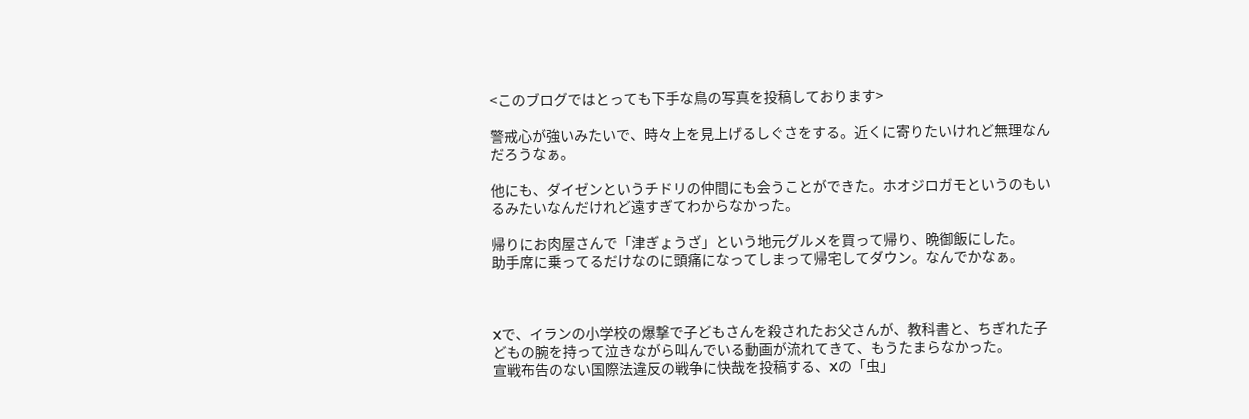<このブログではとっても下手な鳥の写真を投稿しております>

警戒心が強いみたいで、時々上を見上げるしぐさをする。近くに寄りたいけれど無理なんだろうなぁ。

他にも、ダイゼンというチドリの仲間にも会うことができた。ホオジロガモというのもいるみたいなんだけれど遠すぎてわからなかった。

帰りにお肉屋さんで「津ぎょうざ」という地元グルメを買って帰り、晩御飯にした。
助手席に乗ってるだけなのに頭痛になってしまって帰宅してダウン。なんでかなぁ。



Xで、イランの小学校の爆撃で子どもさんを殺されたお父さんが、教科書と、ちぎれた子どもの腕を持って泣きながら叫んでいる動画が流れてきて、もうたまらなかった。
宣戦布告のない国際法違反の戦争に快哉を投稿する、Xの「虫」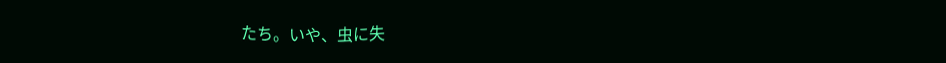たち。いや、虫に失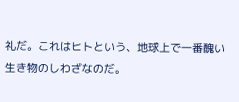礼だ。これはヒトという、地球上で一番醜い生き物のしわざなのだ。